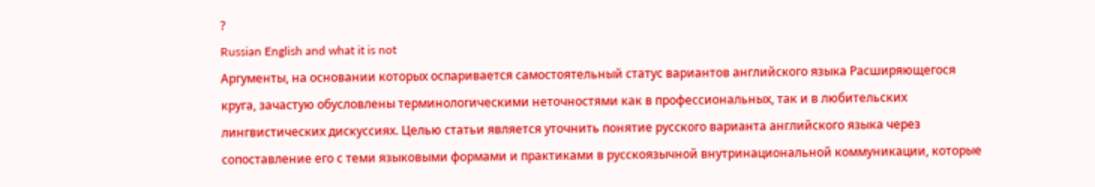?
Russian English and what it is not
Аргументы, на основании которых оспаривается самостоятельный статус вариантов английского языка Расширяющегося круга, зачастую обусловлены терминологическими неточностями как в профессиональных, так и в любительских лингвистических дискуссиях. Целью статьи является уточнить понятие русского варианта английского языка через сопоставление его с теми языковыми формами и практиками в русскоязычной внутринациональной коммуникации, которые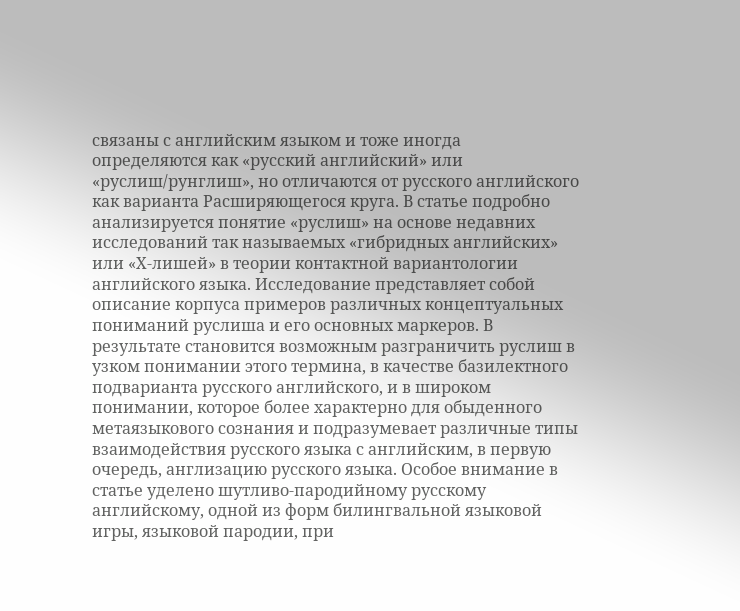связаны с английским языком и тоже иногда определяются как «русский английский» или «руслиш/рунглиш», но отличаются от русского английского как варианта Расширяющегося круга. В статье подробно анализируется понятие «руслиш» на основе недавних исследований так называемых «гибридных английских» или «Х-лишей» в теории контактной вариантологии английского языка. Исследование представляет собой описание корпуса примеров различных концептуальных пониманий руслиша и его основных маркеров. В результате становится возможным разграничить руслиш в узком понимании этого термина, в качестве базилектного подварианта русского английского, и в широком понимании, которое более характерно для обыденного метаязыкового сознания и подразумевает различные типы взаимодействия русского языка с английским, в первую очередь, англизацию русского языка. Особое внимание в статье уделено шутливо-пародийному русскому английскому, одной из форм билингвальной языковой игры, языковой пародии, при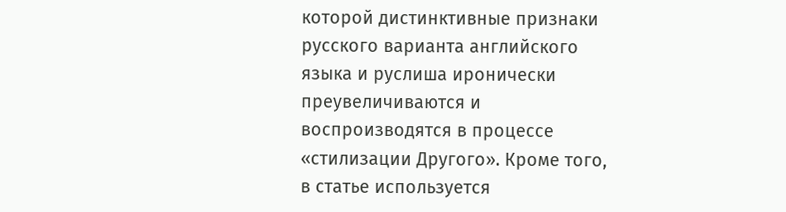которой дистинктивные признаки русского варианта английского языка и руслиша иронически преувеличиваются и воспроизводятся в процессе «стилизации Другого». Кроме того, в статье используется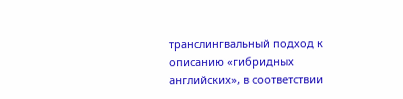транслингвальный подход к описанию «гибридных английских», в соответствии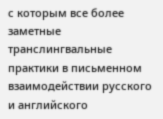с которым все более заметные транслингвальные практики в письменном взаимодействии русского и английского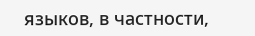языков, в частности,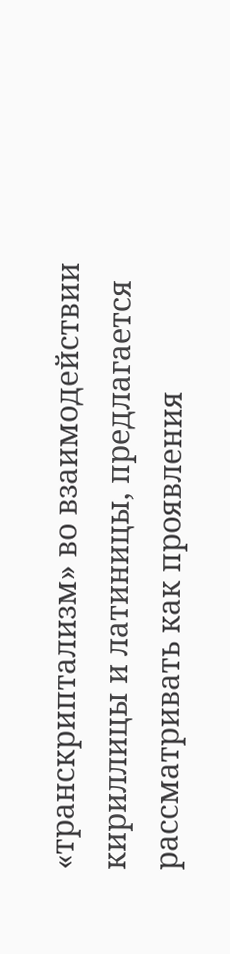«транскриптализм» во взаимодействии кириллицы и латиницы, предлагается рассматривать как проявления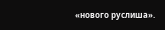«нового руслиша».